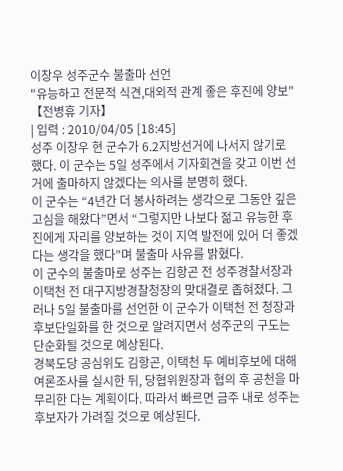이창우 성주군수 불출마 선언
"유능하고 전문적 식견,대외적 관계 좋은 후진에 양보"
【전병휴 기자】
| 입력 : 2010/04/05 [18:45]
성주 이창우 현 군수가 6.2지방선거에 나서지 않기로 했다. 이 군수는 5일 성주에서 기자회견을 갖고 이번 선거에 출마하지 않겠다는 의사를 분명히 했다.
이 군수는 “4년간 더 봉사하려는 생각으로 그동안 깊은 고심을 해왔다”면서 “그렇지만 나보다 젊고 유능한 후진에게 자리를 양보하는 것이 지역 발전에 있어 더 좋겠다는 생각을 했다”며 불출마 사유를 밝혔다.
이 군수의 불출마로 성주는 김항곤 전 성주경찰서장과 이택천 전 대구지방경찰청장의 맞대결로 좁혀졌다. 그러나 5일 불출마를 선언한 이 군수가 이택천 전 청장과 후보단일화를 한 것으로 알려지면서 성주군의 구도는 단순화될 것으로 예상된다.
경북도당 공심위도 김항곤, 이택천 두 예비후보에 대해 여론조사를 실시한 뒤, 당협위원장과 협의 후 공천을 마무리한 다는 계획이다. 따라서 빠르면 금주 내로 성주는 후보자가 가려질 것으로 예상된다.